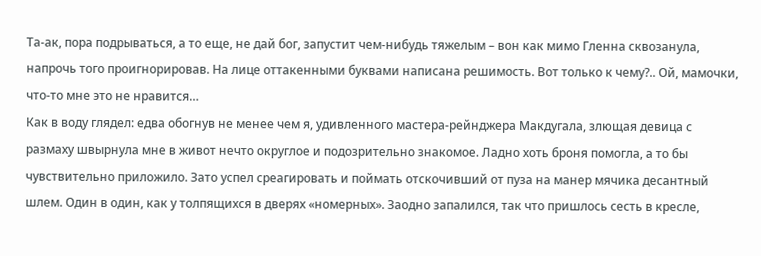Та-ак, пора подрываться, а то еще, не дай бог, запустит чем-нибудь тяжелым – вон как мимо Гленна сквозанула, напрочь того проигнорировав. На лице оттакенными буквами написана решимость. Вот только к чему?.. Ой, мамочки, что-то мне это не нравится…
Как в воду глядел: едва обогнув не менее чем я, удивленного мастера-рейнджера Макдугала, злющая девица с размаху швырнула мне в живот нечто округлое и подозрительно знакомое. Ладно хоть броня помогла, а то бы чувствительно приложило. Зато успел среагировать и поймать отскочивший от пуза на манер мячика десантный шлем. Один в один, как у толпящихся в дверях «номерных». Заодно запалился, так что пришлось сесть в кресле,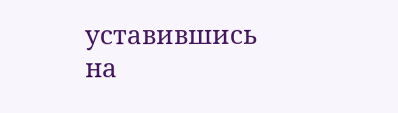уставившись на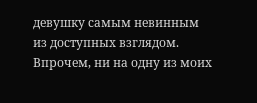девушку самым невинным из доступных взглядом. Впрочем, ни на одну из моих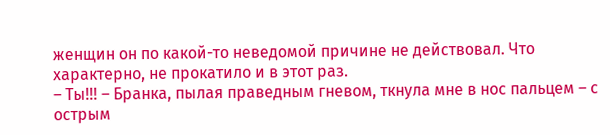женщин он по какой-то неведомой причине не действовал. Что характерно, не прокатило и в этот раз.
– Ты!!! – Бранка, пылая праведным гневом, ткнула мне в нос пальцем – с острым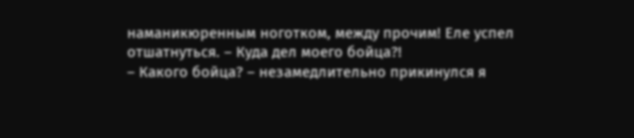наманикюренным ноготком, между прочим! Еле успел отшатнуться. – Куда дел моего бойца?!
– Какого бойца? – незамедлительно прикинулся я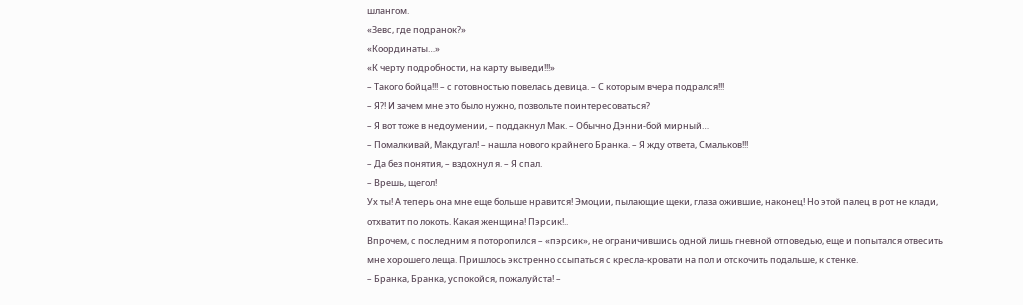шлангом.
«Зевс, где подранок?»
«Координаты…»
«К черту подробности, на карту выведи!!!»
– Такого бойца!!! – с готовностью повелась девица. – С которым вчера подрался!!!
– Я?! И зачем мне это было нужно, позвольте поинтересоваться?
– Я вот тоже в недоумении, – поддакнул Мак. – Обычно Дэнни-бой мирный…
– Помалкивай, Макдугал! – нашла нового крайнего Бранка. – Я жду ответа, Смальков!!!
– Да без понятия, – вздохнул я. – Я спал.
– Врешь, щегол!
Ух ты! А теперь она мне еще больше нравится! Эмоции, пылающие щеки, глаза ожившие, наконец! Но этой палец в рот не клади, отхватит по локоть. Какая женщина! Пэрсик!..
Впрочем, с последним я поторопился – «пэрсик», не ограничившись одной лишь гневной отповедью, еще и попытался отвесить мне хорошего леща. Пришлось экстренно ссыпаться с кресла-кровати на пол и отскочить подальше, к стенке.
– Бранка, Бранка, успокойся, пожалуйста! –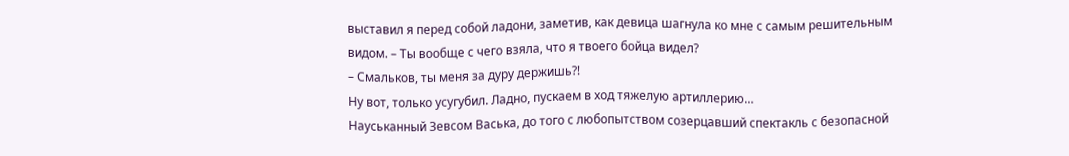выставил я перед собой ладони, заметив, как девица шагнула ко мне с самым решительным видом. – Ты вообще с чего взяла, что я твоего бойца видел?
– Смальков, ты меня за дуру держишь?!
Ну вот, только усугубил. Ладно, пускаем в ход тяжелую артиллерию…
Науськанный Зевсом Васька, до того с любопытством созерцавший спектакль с безопасной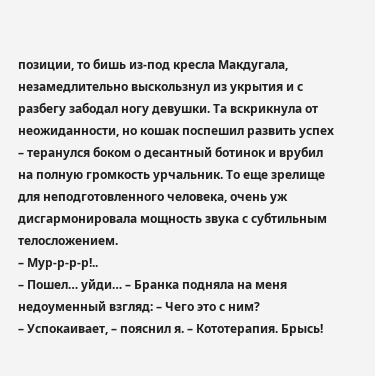позиции, то бишь из-под кресла Макдугала, незамедлительно выскользнул из укрытия и с разбегу забодал ногу девушки. Та вскрикнула от неожиданности, но кошак поспешил развить успех – теранулся боком о десантный ботинок и врубил на полную громкость урчальник. То еще зрелище для неподготовленного человека, очень уж дисгармонировала мощность звука с субтильным телосложением.
– Мур-р-р-р!..
– Пошел… уйди… – Бранка подняла на меня недоуменный взгляд: – Чего это с ним?
– Успокаивает, – пояснил я. – Кототерапия. Брысь!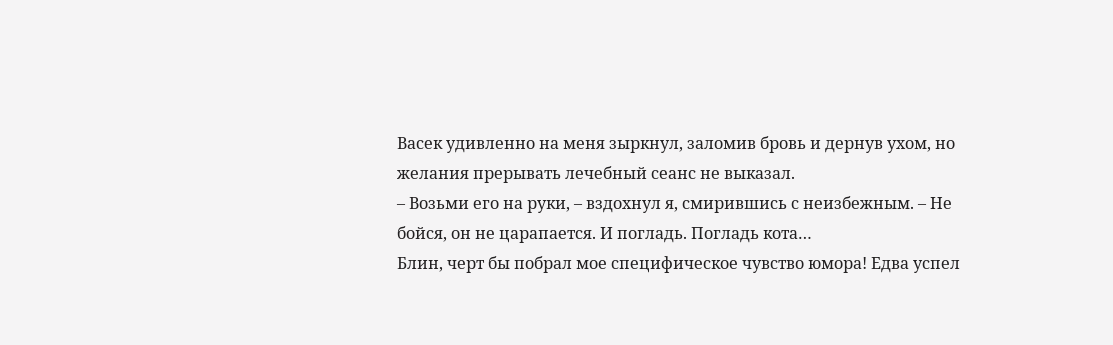Васек удивленно на меня зыркнул, заломив бровь и дернув ухом, но желания прерывать лечебный сеанс не выказал.
– Возьми его на руки, – вздохнул я, смирившись с неизбежным. – Не бойся, он не царапается. И погладь. Погладь кота…
Блин, черт бы побрал мое специфическое чувство юмора! Едва успел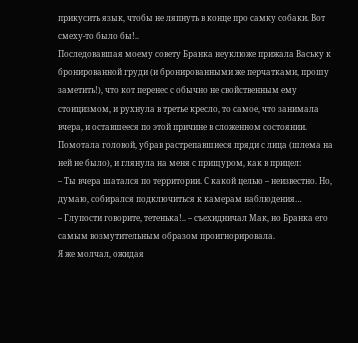прикусить язык, чтобы не ляпнуть в конце про самку собаки. Вот смеху-то было бы!..
Последовавшая моему совету Бранка неуклюже прижала Ваську к бронированной груди (и бронированными же перчатками, прошу заметить!), что кот перенес с обычно не свойственным ему стоицизмом, и рухнула в третье кресло, то самое, что занимала вчера, и оставшееся по этой причине в сложенном состоянии. Помотала головой, убрав растрепавшиеся пряди с лица (шлема на ней не было), и глянула на меня с прищуром, как в прицел:
– Ты вчера шатался по территории. С какой целью – неизвестно. Но, думаю, собирался подключиться к камерам наблюдения…
– Глупости говорите, тетенька!.. – съехидничал Мак, но Бранка его самым возмутительным образом проигнорировала.
Я же молчал, ожидая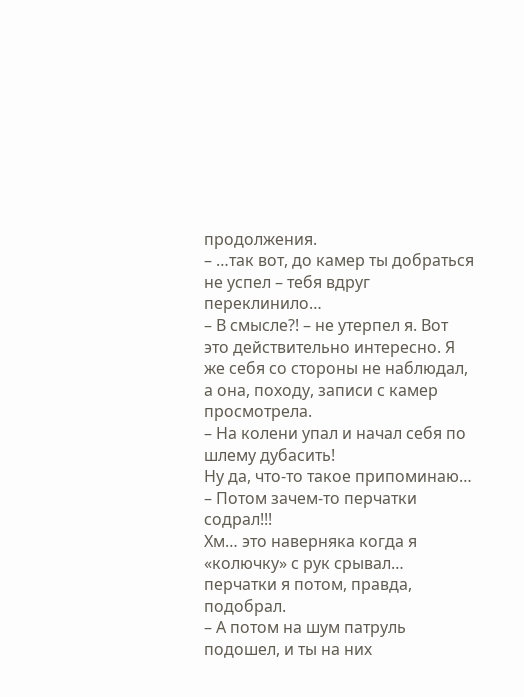продолжения.
– …так вот, до камер ты добраться не успел – тебя вдруг переклинило…
– В смысле?! – не утерпел я. Вот это действительно интересно. Я же себя со стороны не наблюдал, а она, походу, записи с камер просмотрела.
– На колени упал и начал себя по шлему дубасить!
Ну да, что-то такое припоминаю…
– Потом зачем-то перчатки содрал!!!
Хм… это наверняка когда я «колючку» с рук срывал… перчатки я потом, правда, подобрал.
– А потом на шум патруль подошел, и ты на них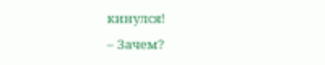кинулся!
– Зачем?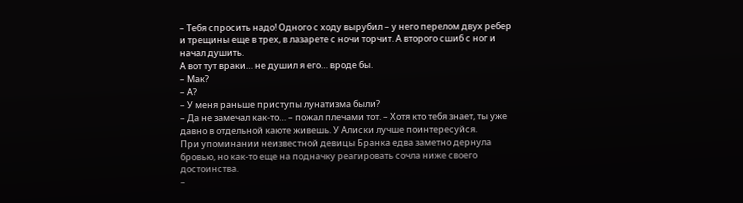– Тебя спросить надо! Одного с ходу вырубил – у него перелом двух ребер и трещины еще в трех, в лазарете с ночи торчит. А второго сшиб с ног и начал душить.
А вот тут враки… не душил я его… вроде бы.
– Мак?
– А?
– У меня раньше приступы лунатизма были?
– Да не замечал как-то… – пожал плечами тот. – Хотя кто тебя знает, ты уже давно в отдельной каюте живешь. У Алиски лучше поинтересуйся.
При упоминании неизвестной девицы Бранка едва заметно дернула бровью, но как-то еще на подначку реагировать сочла ниже своего достоинства.
–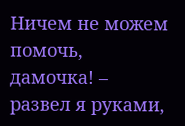Ничем не можем помочь, дамочка! – развел я руками,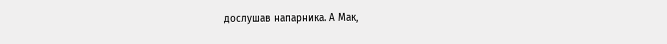дослушав напарника. А Мак,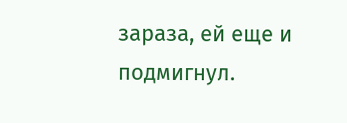зараза, ей еще и подмигнул.